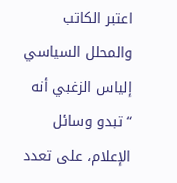اعتبر الكاتب والمحلل السياسي إلياس الزغبي أنه “تبدو وسائل الإعلام، على تعدد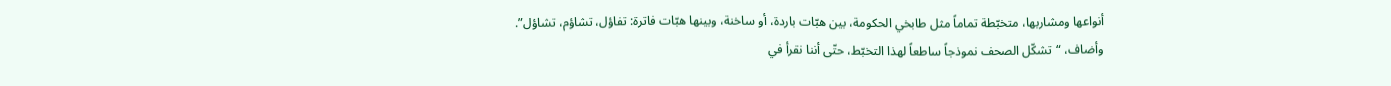أنواعها ومشاربها، متخبّطة تماماً مثل طابخي الحكومة، بين هبّات باردة، أو ساخنة، وبينها هبّات فاترة: تفاؤل، تشاؤم، تشاؤل”.
وأضاف، “تشكّل الصحف نموذجاً ساطعاً لهذا التخبّط، حتّى أننا نقرأ في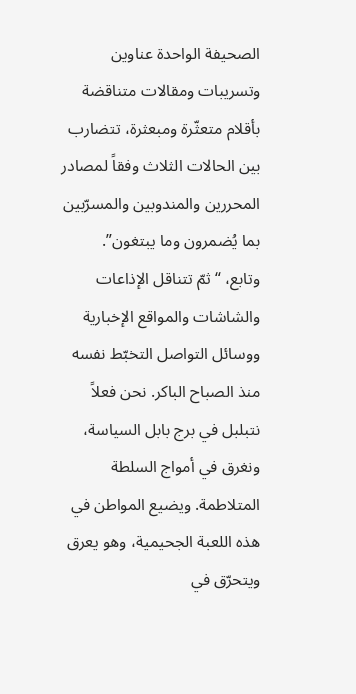الصحيفة الواحدة عناوين وتسريبات ومقالات متناقضة بأقلام متعثّرة ومبعثرة، تتضارب بين الحالات الثلاث وفقاً لمصادر المحررين والمندوبين والمسرّبين بما يُضمرون وما يبتغون”.
وتابع، “ثمّ تتناقل الإذاعات والشاشات والمواقع الإخبارية ووسائل التواصل التخبّط نفسه منذ الصباح الباكر. نحن فعلاً نتبلبل في برج بابل السياسة، ونغرق في أمواج السلطة المتلاطمة. ويضيع المواطن في هذه اللعبة الجحيمية، وهو يعرق ويتحرّق في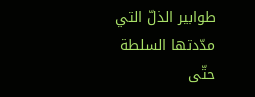طوابير الذلّ التي مدّدتها السلطة حتّى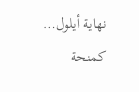نهاية أيلول… كمنحة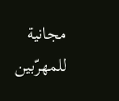مجانية للمهرّبين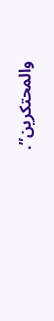والمحتكرين”.